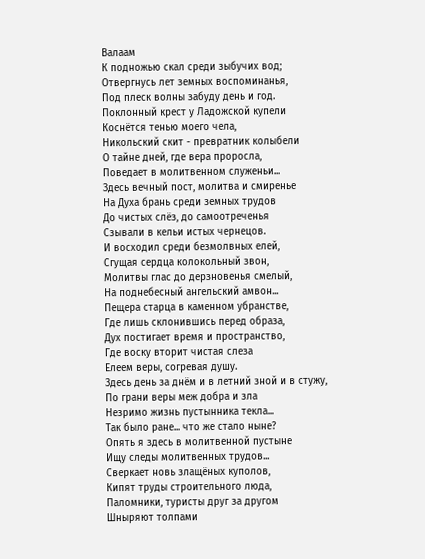Валаам
К подножью скал среди зыбучих вод;
Отвергнусь лет земных воспоминанья,
Под плеск волны забуду день и год.
Поклонный крест у Ладожской купели
Коснётся тенью моего чела,
Никольский скит - превратник колыбели
О тайне дней, где вера проросла,
Поведает в молитвенном служеньи...
Здесь вечный пост, молитва и смиренье
На Духа брань среди земных трудов
До чистых слёз, до самоотреченья
Сзывали в кельи истых чернецов.
И восходил среди безмолвных елей,
Сгущая сердца колокольный звон,
Молитвы глас до дерзновенья смелый,
На поднебесный ангельский амвон...
Пещера старца в каменном убранстве,
Где лишь склонившись перед образа,
Дух постигает время и пространство,
Где воску вторит чистая слеза
Елеем веры, согревая душу.
Здесь день за днём и в летний зной и в стужу,
По грани веры меж добра и зла
Незримо жизнь пустынника текла...
Так было ране... что же стало ныне?
Опять я здесь в молитвенной пустыне
Ищу следы молитвенных трудов...
Сверкает новь злащёных куполов,
Кипят труды строительного люда,
Паломники, туристы друг за другом
Шныряют толпами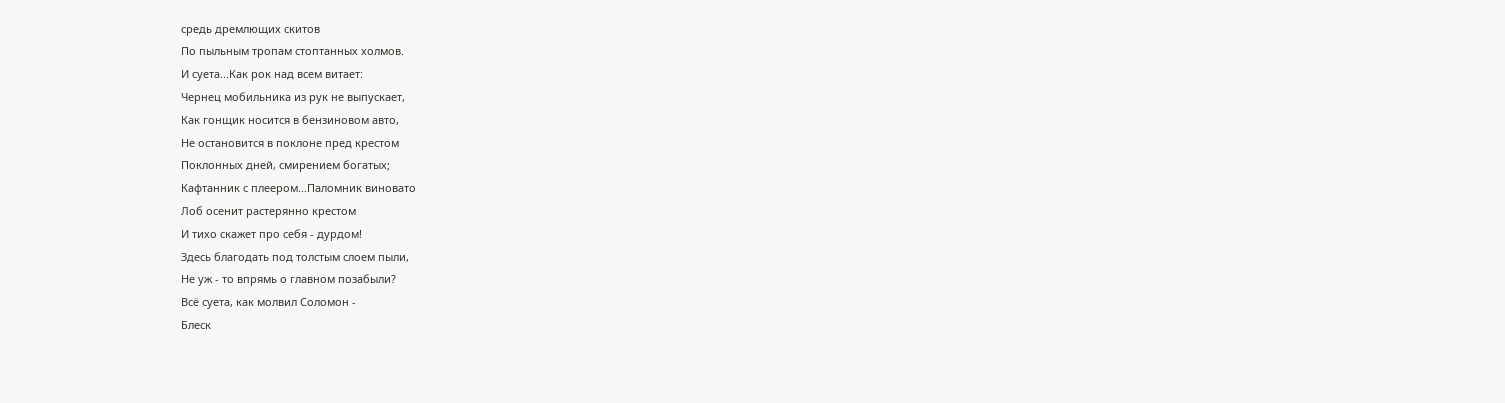средь дремлющих скитов
По пыльным тропам стоптанных холмов.
И суета...Как рок над всем витает:
Чернец мобильника из рук не выпускает,
Как гонщик носится в бензиновом авто,
Не остановится в поклоне пред крестом
Поклонных дней, смирением богатых;
Кафтанник с плеером...Паломник виновато
Лоб осенит растерянно крестом
И тихо скажет про себя - дурдом!
Здесь благодать под толстым слоем пыли,
Не уж - то впрямь о главном позабыли?
Всё суета, как молвил Соломон -
Блеск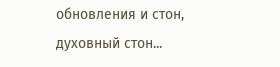обновления и стон, духовный стон...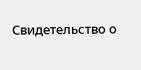Свидетельство о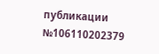публикации №106110202379